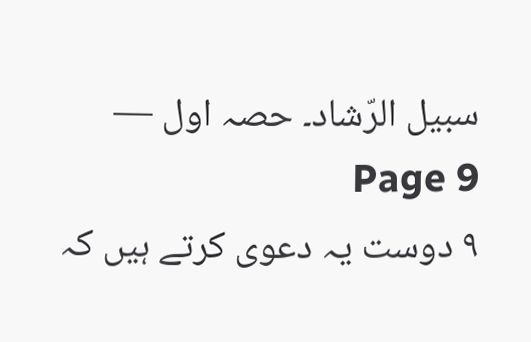سبیل الرّشاد۔ حصہ اول — Page 9
۹ دوست یہ دعوی کرتے ہیں کہ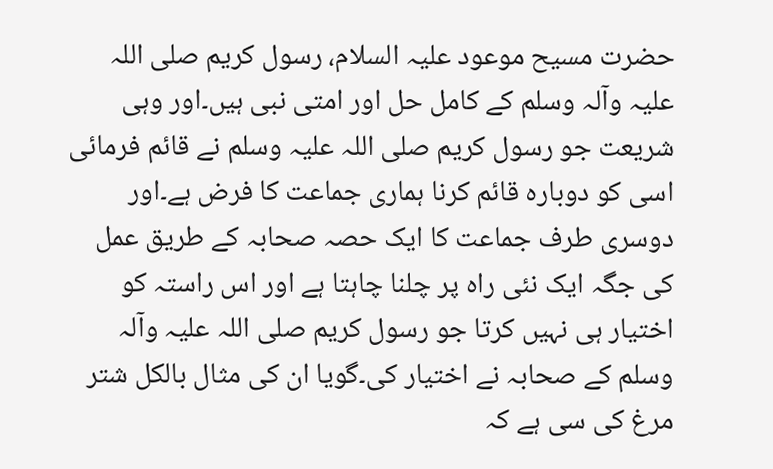حضرت مسیح موعود علیہ السلام، رسول کریم صلی اللہ علیہ وآلہ وسلم کے کامل حل اور امتی نبی ہیں۔اور وہی شریعت جو رسول کریم صلی اللہ علیہ وسلم نے قائم فرمائی اسی کو دوبارہ قائم کرنا ہماری جماعت کا فرض ہے۔اور دوسری طرف جماعت کا ایک حصہ صحابہ کے طریق عمل کی جگہ ایک نئی راہ پر چلنا چاہتا ہے اور اس راستہ کو اختیار ہی نہیں کرتا جو رسول کریم صلی اللہ علیہ وآلہ وسلم کے صحابہ نے اختیار کی۔گویا ان کی مثال بالکل شتر مرغ کی سی ہے کہ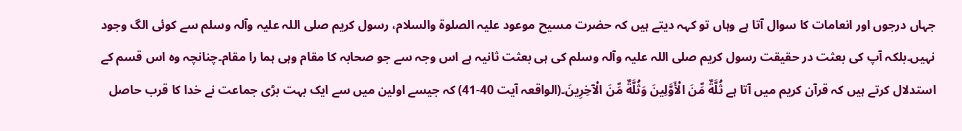جہاں درجوں اور انعامات کا سوال آتا ہے وہاں تو کہہ دیتے ہیں کہ حضرت مسیح موعود علیہ الصلوة والسلام، رسول کریم صلی اللہ علیہ وآلہ وسلم سے کوئی الگ وجود نہیں۔بلکہ آپ کی بعثت در حقیقت رسول کریم صلی اللہ علیہ وآلہ وسلم کی ہی بعثت ثانیہ ہے اس وجہ سے جو صحابہ کا مقام وہی ہما را مقام۔چنانچہ وہ اس قسم کے استدلال کرتے ہیں کہ قرآن کریم میں آتا ہے ثُلَّةٌ مِّنَ الْأَوَّلِينَ وَثُلَّةٌ مِّنَ الْآخِرِينَ۔(الواقعہ آیت 40-41) کہ جیسے اولین میں سے ایک بہت بڑی جماعت نے خدا کا قرب حاصل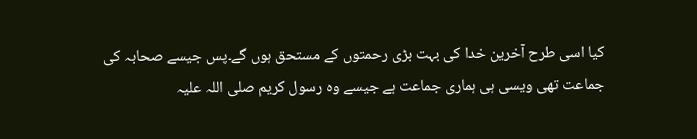کیا اسی طرح آخرین خدا کی بہت بڑی رحمتوں کے مستحق ہوں گے۔پس جیسے صحابہ کی جماعت تھی ویسی ہی ہماری جماعت ہے جیسے وہ رسول کریم صلی اللہ علیہ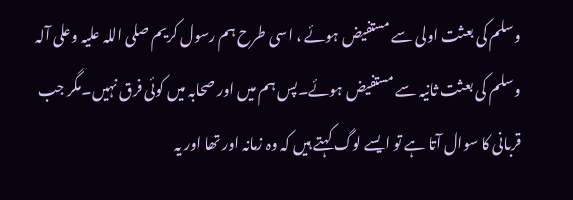وسلم کی بعثت اولی سے مستفیض ہوئے ، اسی طرح ہم رسول کریم صلی اللہ علیہ وعلی آلہ وسلم کی بعثت ثانیہ سے مستفیض ہوئے۔پس ہم میں اور صحابہ میں کوئی فرق نہیں۔مگر جب قربانی کا سوال آتا ہے تو ایسے لوگ کہتے ہیں کہ وہ زمانہ اور تھا اور یہ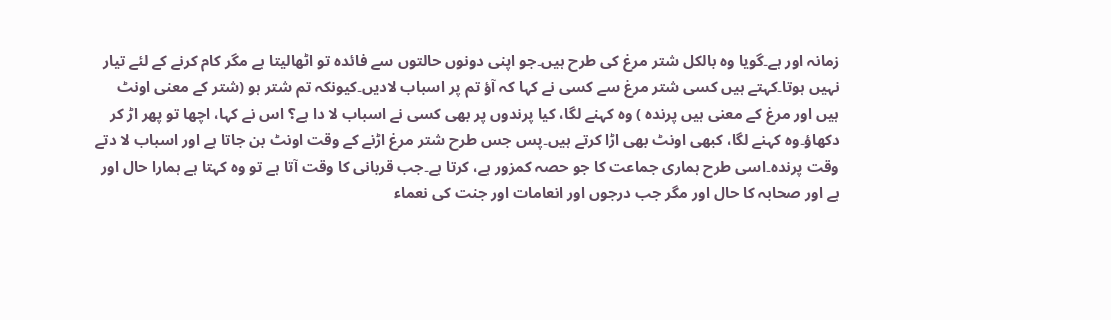زمانہ اور ہے۔گویا وہ بالکل شتر مرغ کی طرح ہیں۔جو اپنی دونوں حالتوں سے فائدہ تو اٹھالیتا ہے مگر کام کرنے کے لئے تیار نہیں ہوتا۔کہتے ہیں کسی شتر مرغ سے کسی نے کہا کہ آؤ تم پر اسباب لادیں۔کیونکہ تم شتر ہو (شتر کے معنی اونٹ ہیں اور مرغ کے معنی ہیں پرندہ ) وہ کہنے لگا، کیا پرندوں پر بھی کسی نے اسباب لا دا ہے؟ اس نے کہا، اچھا تو پھر اڑ کر دکھاؤ۔وہ کہنے لگا، کبھی اونٹ بھی اڑا کرتے ہیں۔پس جس طرح شتر مرغ اڑنے کے وقت اونٹ بن جاتا ہے اور اسباب لا دتے وقت پرندہ۔اسی طرح ہماری جماعت کا جو حصہ کمزور ہے، کرتا ہے۔جب قربانی کا وقت آتا ہے تو وہ کہتا ہے ہمارا حال اور ہے اور صحابہ کا حال اور مگر جب درجوں اور انعامات اور جنت کی نعماء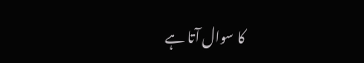کا سوال آتا ہے